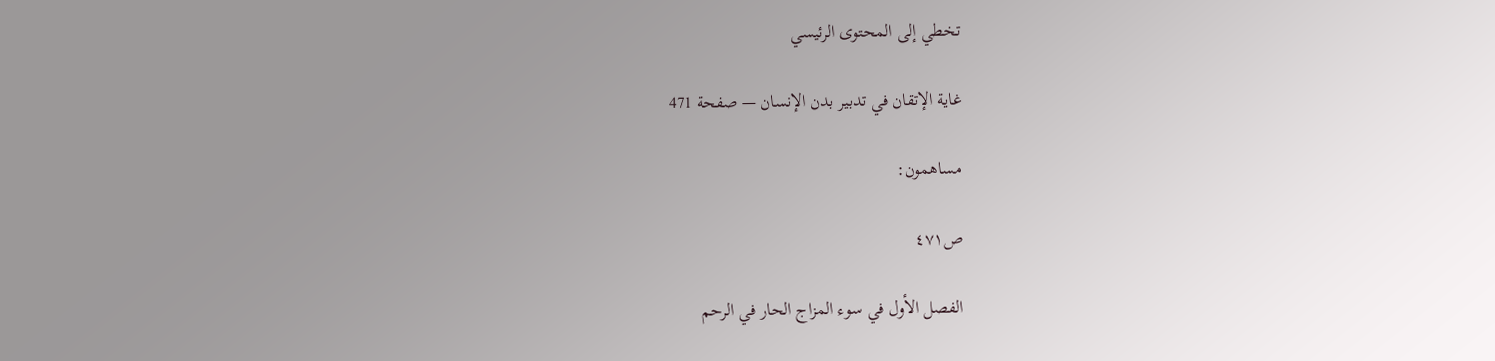تخطي إلى المحتوى الرئيسي

غاية الإتقان في تدبير بدن الإنسان — صفحة 471

مساهمون:

ص٤٧١

الفصل الأول في سوء المزاج الحار في الرحم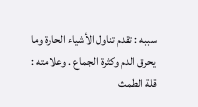سببه : تقدم تناول الأشياء الحارة وما يحرق الدم وكثرة الجماع . وعلامته : قلة الطمث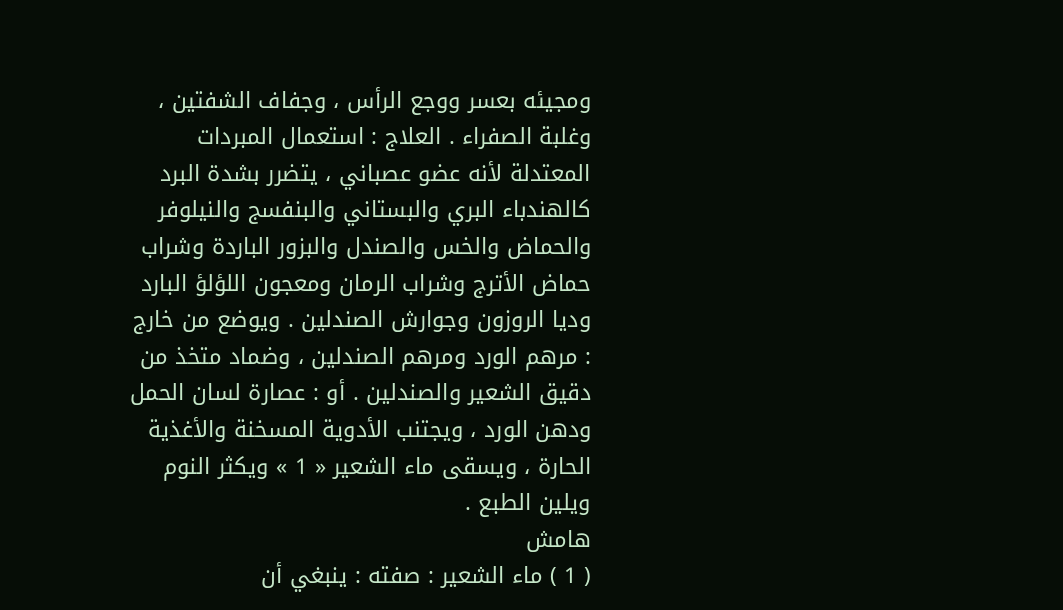ومجيئه بعسر ووجع الرأس ، وجفاف الشفتين ، وغلبة الصفراء . العلاج : استعمال المبردات المعتدلة لأنه عضو عصباني ، يتضرر بشدة البرد كالهندباء البري والبستاني والبنفسج والنيلوفر والحماض والخس والصندل والبزور الباردة وشراب حماض الأترج وشراب الرمان ومعجون اللؤلؤ البارد وديا الروزون وجوارش الصندلين . ويوضع من خارج : مرهم الورد ومرهم الصندلين ، وضماد متخذ من دقيق الشعير والصندلين . أو : عصارة لسان الحمل ودهن الورد ، ويجتنب الأدوية المسخنة والأغذية الحارة ، ويسقى ماء الشعير « 1 » ويكثر النوم ويلين الطبع .
هامش
( 1 ) ماء الشعير : صفته : ينبغي أن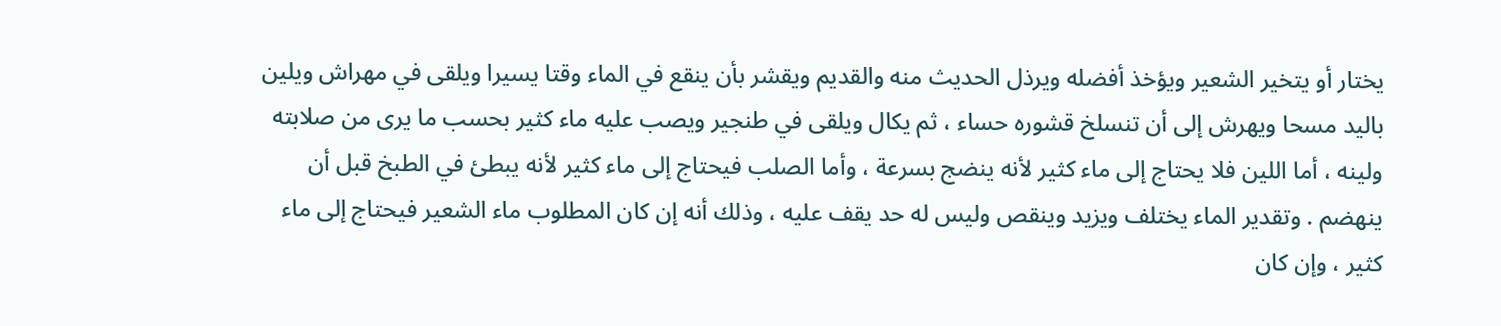يختار أو يتخير الشعير ويؤخذ أفضله ويرذل الحديث منه والقديم ويقشر بأن ينقع في الماء وقتا يسيرا ويلقى في مهراش ويلين باليد مسحا ويهرش إلى أن تنسلخ قشوره حساء ، ثم يكال ويلقى في طنجير ويصب عليه ماء كثير بحسب ما يرى من صلابته ولينه ، أما اللين فلا يحتاج إلى ماء كثير لأنه ينضج بسرعة ، وأما الصلب فيحتاج إلى ماء كثير لأنه يبطئ في الطبخ قبل أن ينهضم . وتقدير الماء يختلف ويزيد وينقص وليس له حد يقف عليه ، وذلك أنه إن كان المطلوب ماء الشعير فيحتاج إلى ماء كثير ، وإن كان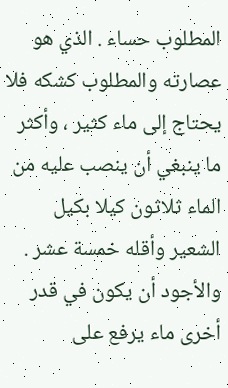المطلوب حساء . الذي هو عصارته والمطلوب كشكه فلا يحتاج إلى ماء كثير ، وأكثر ما ينبغي أن ينصب عليه من الماء ثلاثون كيلا بكيل الشعير وأقله خمسة عشر . والأجود أن يكون في قدر أخرى ماء يرفع على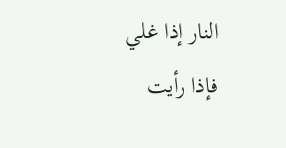النار إذا غلي فإذا رأيت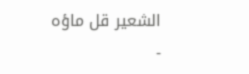الشعير قل ماؤه -